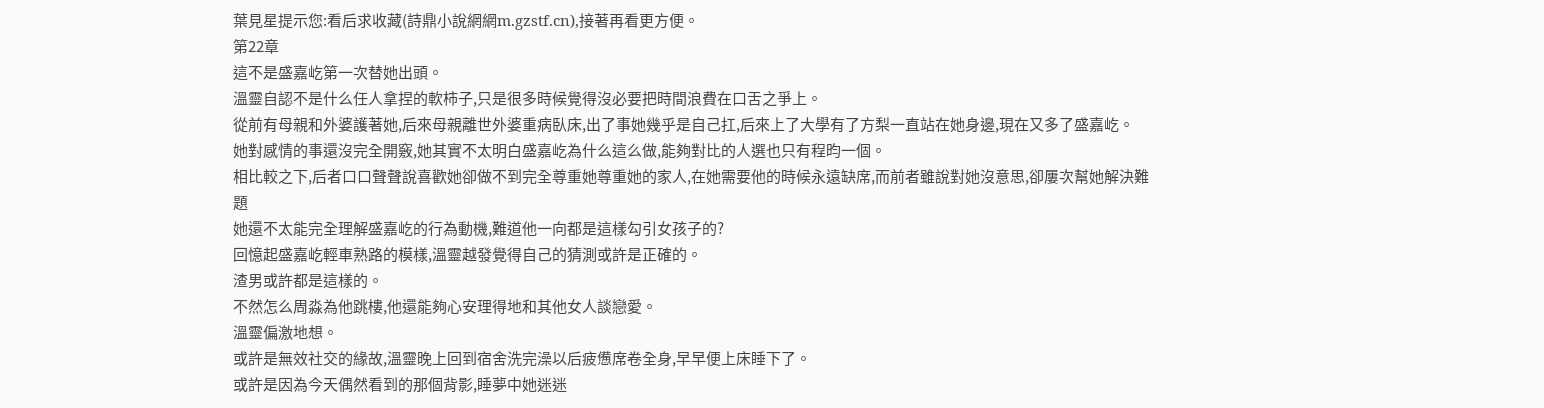葉見星提示您:看后求收藏(詩鼎小說網網m.gzstf.cn),接著再看更方便。
第22章
這不是盛嘉屹第一次替她出頭。
溫靈自認不是什么任人拿捏的軟柿子,只是很多時候覺得沒必要把時間浪費在口舌之爭上。
從前有母親和外婆護著她,后來母親離世外婆重病臥床,出了事她幾乎是自己扛,后來上了大學有了方梨一直站在她身邊,現在又多了盛嘉屹。
她對感情的事還沒完全開竅,她其實不太明白盛嘉屹為什么這么做,能夠對比的人選也只有程昀一個。
相比較之下,后者口口聲聲說喜歡她卻做不到完全尊重她尊重她的家人,在她需要他的時候永遠缺席,而前者雖說對她沒意思,卻屢次幫她解決難題
她還不太能完全理解盛嘉屹的行為動機,難道他一向都是這樣勾引女孩子的?
回憶起盛嘉屹輕車熟路的模樣,溫靈越發覺得自己的猜測或許是正確的。
渣男或許都是這樣的。
不然怎么周淼為他跳樓,他還能夠心安理得地和其他女人談戀愛。
溫靈偏激地想。
或許是無效社交的緣故,溫靈晚上回到宿舍洗完澡以后疲憊席卷全身,早早便上床睡下了。
或許是因為今天偶然看到的那個背影,睡夢中她迷迷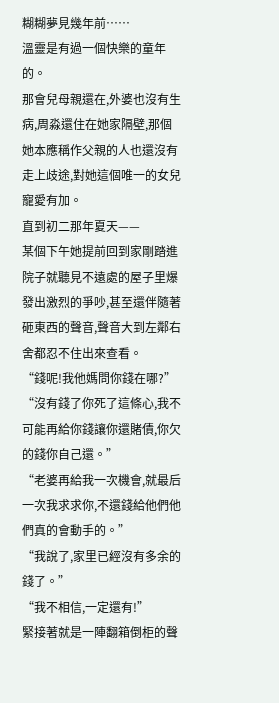糊糊夢見幾年前……
溫靈是有過一個快樂的童年的。
那會兒母親還在,外婆也沒有生病,周淼還住在她家隔壁,那個她本應稱作父親的人也還沒有走上歧途,對她這個唯一的女兒寵愛有加。
直到初二那年夏天——
某個下午她提前回到家剛踏進院子就聽見不遠處的屋子里爆發出激烈的爭吵,甚至還伴隨著砸東西的聲音,聲音大到左鄰右舍都忍不住出來查看。
“錢呢!我他媽問你錢在哪?”
“沒有錢了你死了這條心,我不可能再給你錢讓你還賭債,你欠的錢你自己還。”
“老婆再給我一次機會,就最后一次我求求你,不還錢給他們他們真的會動手的。”
“我說了,家里已經沒有多余的錢了。”
“我不相信,一定還有!”
緊接著就是一陣翻箱倒柜的聲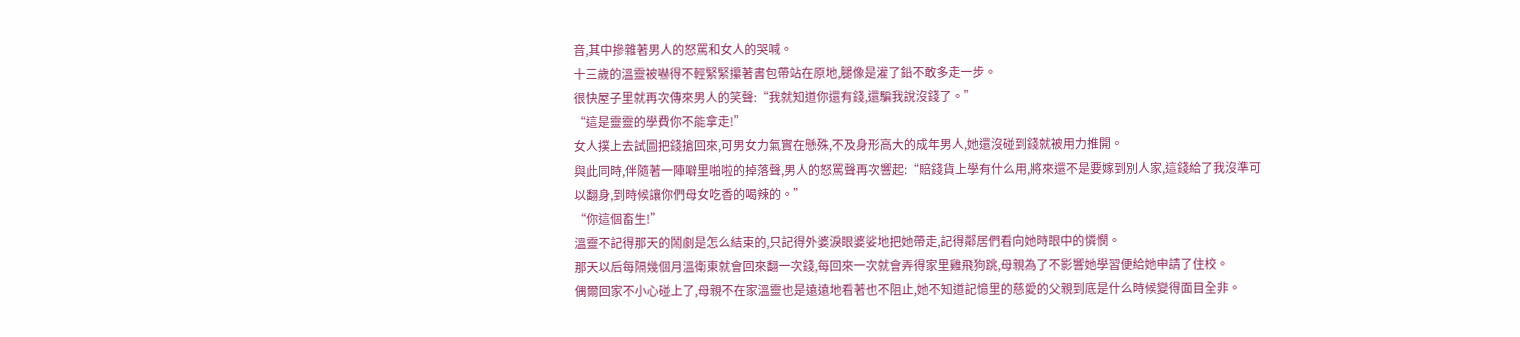音,其中摻雜著男人的怒罵和女人的哭喊。
十三歲的溫靈被嚇得不輕緊緊攥著書包帶站在原地,腿像是灌了鉛不敢多走一步。
很快屋子里就再次傳來男人的笑聲:“我就知道你還有錢,還騙我說沒錢了。”
“這是靈靈的學費你不能拿走!”
女人撲上去試圖把錢搶回來,可男女力氣實在懸殊,不及身形高大的成年男人,她還沒碰到錢就被用力推開。
與此同時,伴隨著一陣噼里啪啦的掉落聲,男人的怒罵聲再次響起:“賠錢貨上學有什么用,將來還不是要嫁到別人家,這錢給了我沒準可以翻身,到時候讓你們母女吃香的喝辣的。”
“你這個畜生!”
溫靈不記得那天的鬧劇是怎么結束的,只記得外婆淚眼婆娑地把她帶走,記得鄰居們看向她時眼中的憐憫。
那天以后每隔幾個月溫衛東就會回來翻一次錢,每回來一次就會弄得家里雞飛狗跳,母親為了不影響她學習便給她申請了住校。
偶爾回家不小心碰上了,母親不在家溫靈也是遠遠地看著也不阻止,她不知道記憶里的慈愛的父親到底是什么時候變得面目全非。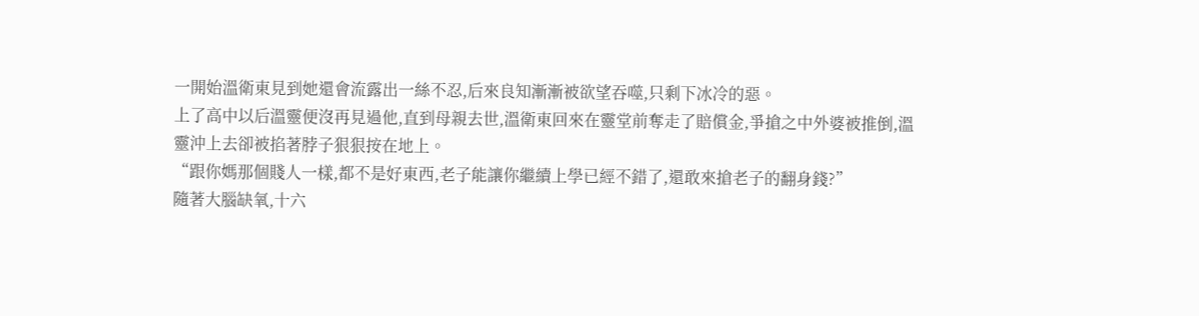一開始溫衛東見到她還會流露出一絲不忍,后來良知漸漸被欲望吞噬,只剩下冰冷的惡。
上了高中以后溫靈便沒再見過他,直到母親去世,溫衛東回來在靈堂前奪走了賠償金,爭搶之中外婆被推倒,溫靈沖上去卻被掐著脖子狠狠按在地上。
“跟你媽那個賤人一樣,都不是好東西,老子能讓你繼續上學已經不錯了,還敢來搶老子的翻身錢?”
隨著大腦缺氧,十六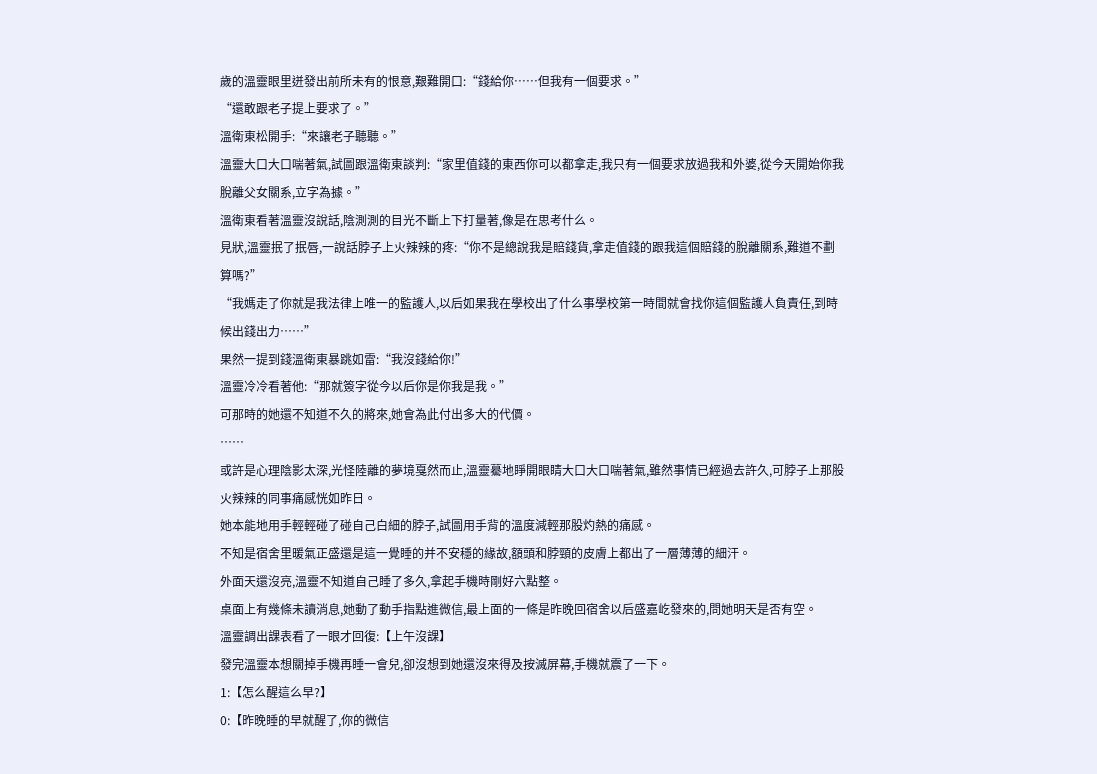歲的溫靈眼里迸發出前所未有的恨意,艱難開口:“錢給你……但我有一個要求。”
“還敢跟老子提上要求了。”
溫衛東松開手:“來讓老子聽聽。”
溫靈大口大口喘著氣,試圖跟溫衛東談判:“家里值錢的東西你可以都拿走,我只有一個要求放過我和外婆,從今天開始你我脫離父女關系,立字為據。”
溫衛東看著溫靈沒說話,陰測測的目光不斷上下打量著,像是在思考什么。
見狀,溫靈抿了抿唇,一說話脖子上火辣辣的疼:“你不是總說我是賠錢貨,拿走值錢的跟我這個賠錢的脫離關系,難道不劃算嗎?”
“我媽走了你就是我法律上唯一的監護人,以后如果我在學校出了什么事學校第一時間就會找你這個監護人負責任,到時候出錢出力……”
果然一提到錢溫衛東暴跳如雷:“我沒錢給你!”
溫靈冷冷看著他:“那就簽字從今以后你是你我是我。”
可那時的她還不知道不久的將來,她會為此付出多大的代價。
……
或許是心理陰影太深,光怪陸離的夢境戛然而止,溫靈驀地睜開眼睛大口大口喘著氣,雖然事情已經過去許久,可脖子上那股火辣辣的同事痛感恍如昨日。
她本能地用手輕輕碰了碰自己白細的脖子,試圖用手背的溫度減輕那股灼熱的痛感。
不知是宿舍里暖氣正盛還是這一覺睡的并不安穩的緣故,額頭和脖頸的皮膚上都出了一層薄薄的細汗。
外面天還沒亮,溫靈不知道自己睡了多久,拿起手機時剛好六點整。
桌面上有幾條未讀消息,她動了動手指點進微信,最上面的一條是昨晚回宿舍以后盛嘉屹發來的,問她明天是否有空。
溫靈調出課表看了一眼才回復:【上午沒課】
發完溫靈本想關掉手機再睡一會兒,卻沒想到她還沒來得及按滅屏幕,手機就震了一下。
1:【怎么醒這么早?】
0:【昨晚睡的早就醒了,你的微信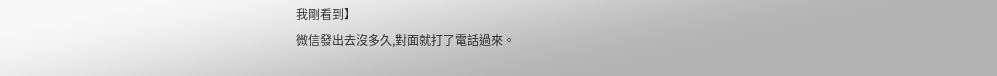我剛看到】
微信發出去沒多久,對面就打了電話過來。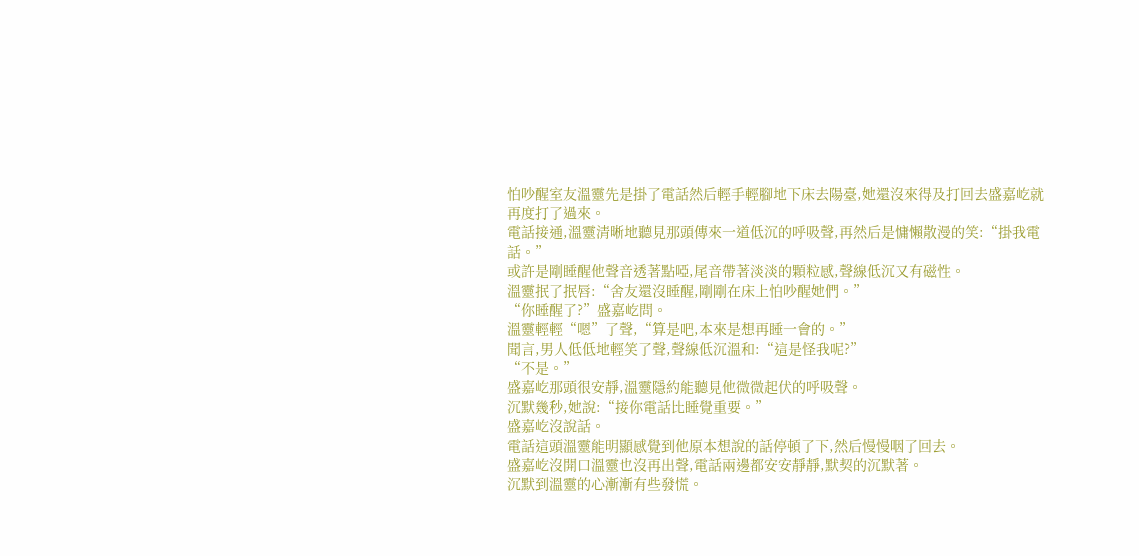怕吵醒室友溫靈先是掛了電話然后輕手輕腳地下床去陽臺,她還沒來得及打回去盛嘉屹就再度打了過來。
電話接通,溫靈清晰地聽見那頭傳來一道低沉的呼吸聲,再然后是慵懶散漫的笑:“掛我電話。”
或許是剛睡醒他聲音透著點啞,尾音帶著淡淡的顆粒感,聲線低沉又有磁性。
溫靈抿了抿唇:“舍友還沒睡醒,剛剛在床上怕吵醒她們。”
“你睡醒了?”盛嘉屹問。
溫靈輕輕“嗯”了聲,“算是吧,本來是想再睡一會的。”
聞言,男人低低地輕笑了聲,聲線低沉溫和:“這是怪我呢?”
“不是。”
盛嘉屹那頭很安靜,溫靈隱約能聽見他微微起伏的呼吸聲。
沉默幾秒,她說:“接你電話比睡覺重要。”
盛嘉屹沒說話。
電話這頭溫靈能明顯感覺到他原本想說的話停頓了下,然后慢慢咽了回去。
盛嘉屹沒開口溫靈也沒再出聲,電話兩邊都安安靜靜,默契的沉默著。
沉默到溫靈的心漸漸有些發慌。